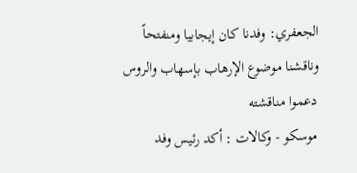الجعفري: وفدنا كان إيجابيا ومنفتحاً وناقشنا موضوع الإرهاب بإسهاب والروس دعموا مناقشته
موسكو - وكالات : أكد رئيس وفد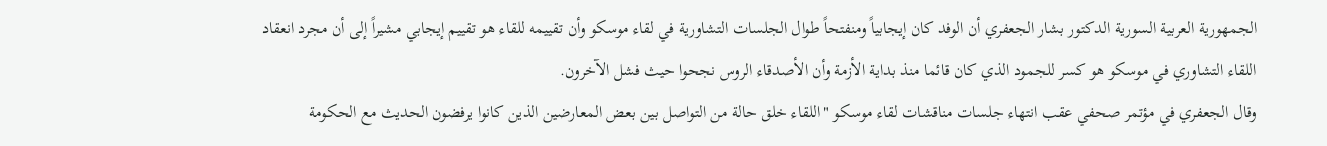الجمهورية العربية السورية الدكتور بشار الجعفري أن الوفد كان إيجابياً ومنفتحاً طوال الجلسات التشاورية في لقاء موسكو وأن تقييمه للقاء هو تقييم إيجابي مشيراً إلى أن مجرد انعقاد اللقاء التشاوري في موسكو هو كسر للجمود الذي كان قائما منذ بداية الأزمة وأن الأصدقاء الروس نجحوا حيث فشل الآخرون.
وقال الجعفري في مؤتمر صحفي عقب انتهاء جلسات مناقشات لقاء موسكو "اللقاء خلق حالة من التواصل بين بعض المعارضين الذين كانوا يرفضون الحديث مع الحكومة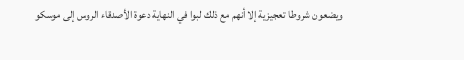ويضعون شروطا تعجيزية إلا أنهم مع ذلك لبوا في النهاية دعوة الأصدقاء الروس إلى موسكو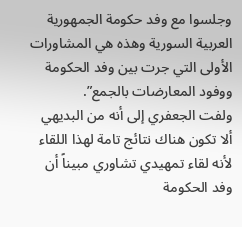وجلسوا مع وفد حكومة الجمهورية العربية السورية وهذه هي المشاورات الأولى التي جرت بين وفد الحكومة ووفود المعارضات بالجمع”.
ولفت الجعفري إلى أنه من البديهي ألا تكون هناك نتائج تامة لهذا اللقاء لأنه لقاء تمهيدي تشاوري مبيناً أن وفد الحكومة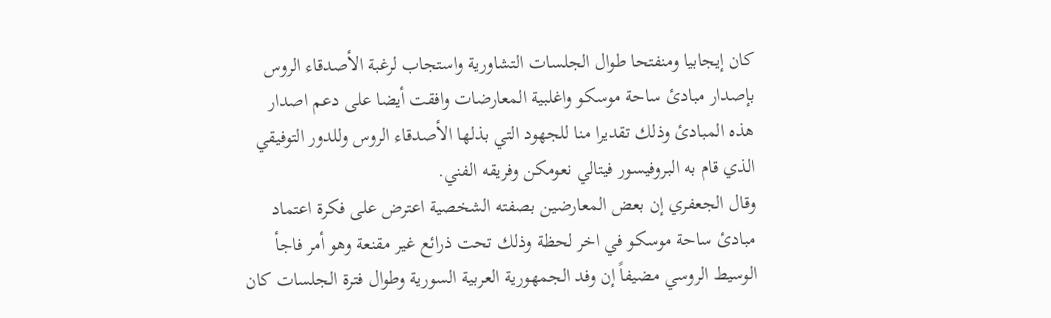كان إيجابيا ومنفتحا طوال الجلسات التشاورية واستجاب لرغبة الأصدقاء الروس بإصدار مبادئ ساحة موسكو واغلبية المعارضات وافقت أيضا على دعم اصدار هذه المبادئ وذلك تقديرا منا للجهود التي بذلها الأصدقاء الروس وللدور التوفيقي الذي قام به البروفيسور فيتالي نعومكن وفريقه الفني.
وقال الجعفري إن بعض المعارضين بصفته الشخصية اعترض على فكرة اعتماد مبادئ ساحة موسكو في اخر لحظة وذلك تحت ذرائع غير مقنعة وهو أمر فاجأ الوسيط الروسي مضيفاً إن وفد الجمهورية العربية السورية وطوال فترة الجلسات كان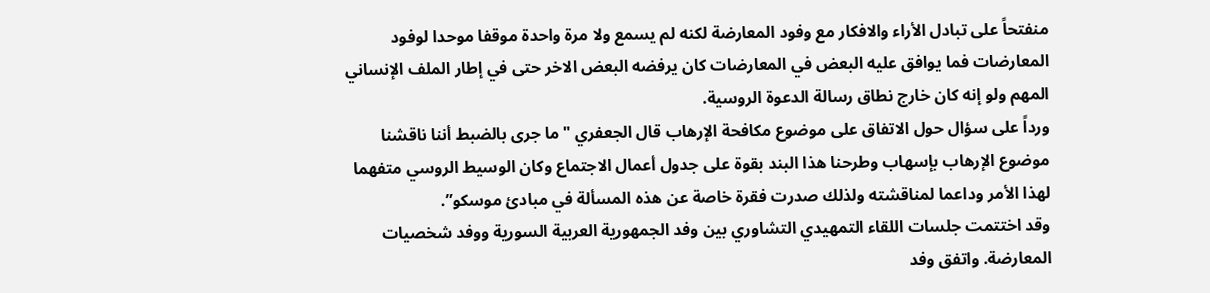منفتحاً على تبادل الأراء والافكار مع وفود المعارضة لكنه لم يسمع ولا مرة واحدة موقفا موحدا لوفود المعارضات فما يوافق عليه البعض في المعارضات كان يرفضه البعض الاخر حتى في إطار الملف الإنساني المهم ولو إنه كان خارج نطاق رسالة الدعوة الروسية.
ورداً على سؤال حول الاتفاق على موضوع مكافحة الإرهاب قال الجعفري "ما جرى بالضبط أننا ناقشنا موضوع الإرهاب بإسهاب وطرحنا هذا البند بقوة على جدول أعمال الاجتماع وكان الوسيط الروسي متفهما لهذا الأمر وداعما لمناقشته ولذلك صدرت فقرة خاصة عن هذه المسألة في مبادئ موسكو”.
وقد اختتمت جلسات اللقاء التمهيدي التشاوري بين وفد الجمهورية العربية السورية ووفد شخصيات المعارضة. واتفق وفد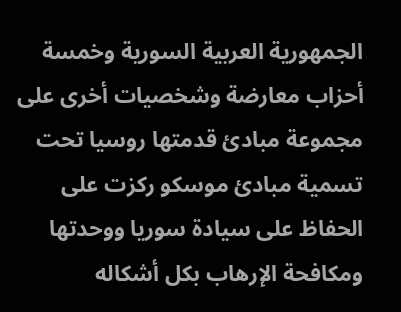الجمهورية العربية السورية وخمسة أحزاب معارضة وشخصيات أخرى على مجموعة مبادئ قدمتها روسيا تحت تسمية مبادئ موسكو ركزت على الحفاظ على سيادة سوريا ووحدتها ومكافحة الإرهاب بكل أشكاله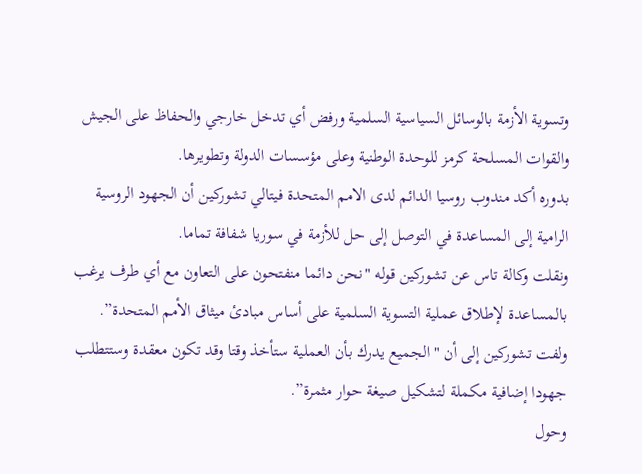وتسوية الأزمة بالوسائل السياسية السلمية ورفض أي تدخل خارجي والحفاظ على الجيش والقوات المسلحة كرمز للوحدة الوطنية وعلى مؤسسات الدولة وتطويرها.
بدوره أكد مندوب روسيا الدائم لدى الامم المتحدة فيتالي تشوركين أن الجهود الروسية الرامية إلى المساعدة في التوصل إلى حل للأزمة في سوريا شفافة تماما.
ونقلت وكالة تاس عن تشوركين قوله "نحن دائما منفتحون على التعاون مع أي طرف يرغب بالمساعدة لإطلاق عملية التسوية السلمية على أساس مبادئ ميثاق الأمم المتحدة”.
ولفت تشوركين إلى أن "الجميع يدرك بأن العملية ستأخذ وقتا وقد تكون معقدة وستتطلب جهودا إضافية مكملة لتشكيل صيغة حوار مثمرة”.
وحول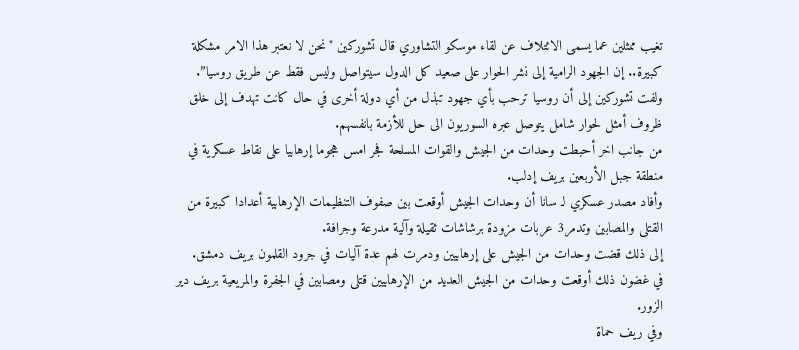تغيب ممثلين عما يسمى الائتلاف عن لقاء موسكو التشاوري قال تشوركين "نحن لا نعتبر هذا الامر مشكلة كبيرة.. إن الجهود الرامية إلى نشر الحوار على صعيد كل الدول سيتواصل وليس فقط عن طريق روسيا”.
ولفت تشوركين إلى أن روسيا ترحب بأي جهود تبذل من أي دولة أخرى في حال كانت تهدف إلى خلق ظروف أمثل لحوار شامل يتوصل عبره السوريون الى حل للأزمة بانفسهم.
من جانب اخر أحبطت وحدات من الجيش والقوات المسلحة فجر امس هجوما إرهابيا على نقاط عسكرية في منطقة جبل الأربعين بريف إدلب.
وأفاد مصدر عسكري لـ سانا أن وحدات الجيش أوقعت بين صفوف التنظيمات الإرهابية أعدادا كبيرة من القتلى والمصابين وتدمر3 عربات مزودة برشاشات ثقيلة وآلية مدرعة وجرافة.
إلى ذلك قضت وحدات من الجيش على إرهابيين ودمرت لهم عدة آليات في جرود القلمون بريف دمشق.
في غضون ذلك أوقعت وحدات من الجيش العديد من الإرهابيين قتلى ومصابين في الجفرة والمريعية بريف دير الزور.
وفي ريف حماة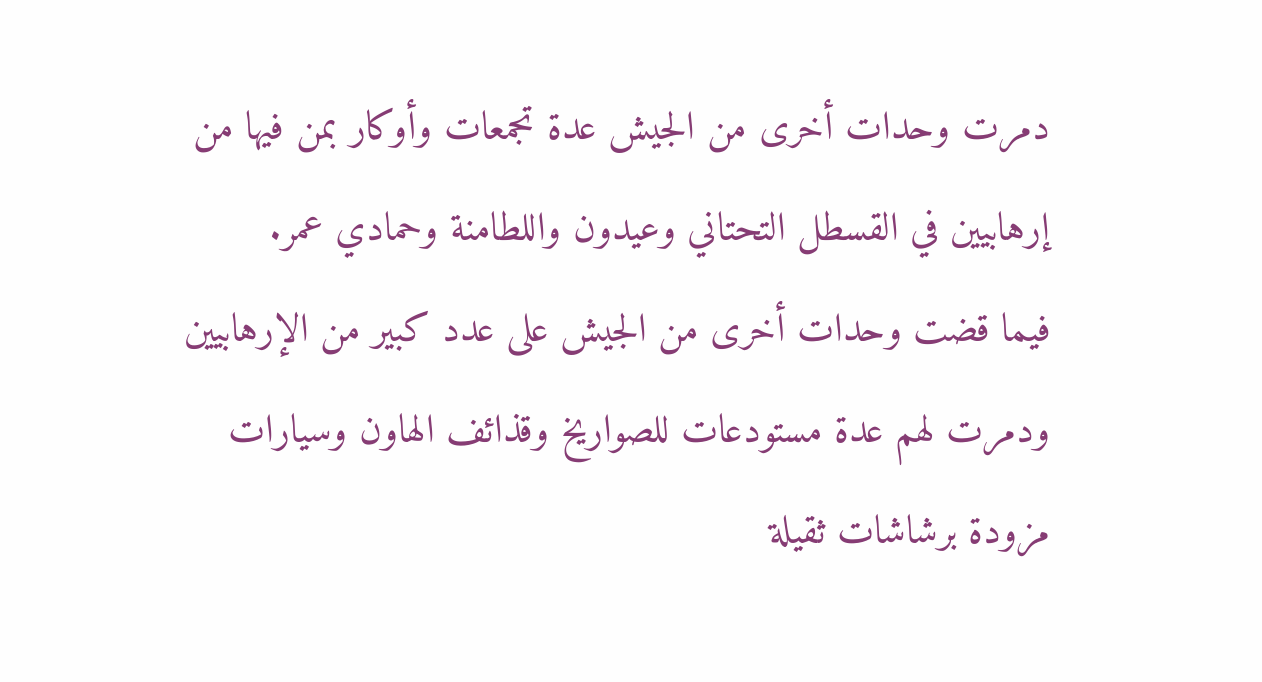دمرت وحدات أخرى من الجيش عدة تجمعات وأوكار بمن فيها من إرهابيين في القسطل التحتاني وعيدون واللطامنة وحمادي عمر.
فيما قضت وحدات أخرى من الجيش على عدد كبير من الإرهابيين ودمرت لهم عدة مستودعات للصواريخ وقذائف الهاون وسيارات مزودة برشاشات ثقيلة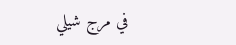في مرج شيلي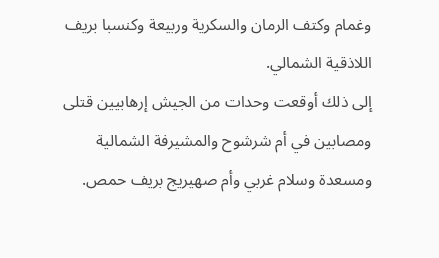وغمام وكتف الرمان والسكرية وربيعة وكنسبا بريف اللاذقية الشمالي.
إلى ذلك أوقعت وحدات من الجيش إرهابيين قتلى ومصابين في أم شرشوح والمشيرفة الشمالية ومسعدة وسلام غربي وأم صهيريج بريف حمص.